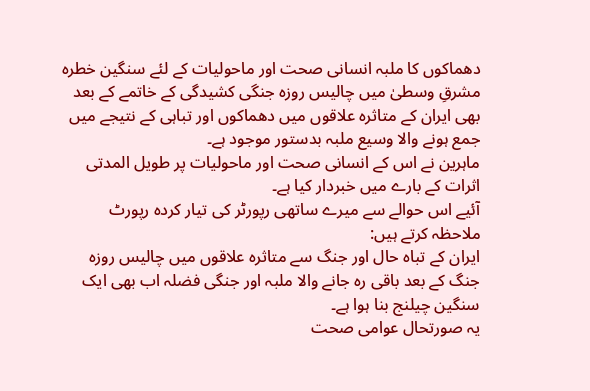دھماکوں کا ملبہ انسانی صحت اور ماحولیات کے لئے سنگین خطرہ
مشرقِ وسطیٰ میں چالیس روزہ جنگی کشیدگی کے خاتمے کے بعد بھی ایران کے متاثرہ علاقوں میں دھماکوں اور تباہی کے نتیجے میں جمع ہونے والا وسیع ملبہ بدستور موجود ہے۔
ماہرین نے اس کے انسانی صحت اور ماحولیات پر طویل المدتی اثرات کے بارے میں خبردار کیا ہے۔
آئیے اس حوالے سے میرے ساتھی رپورٹر کی تیار کردہ رپورٹ ملاحظہ کرتے ہیں:
ایران کے تباہ حال اور جنگ سے متاثرہ علاقوں میں چالیس روزہ جنگ کے بعد باقی رہ جانے والا ملبہ اور جنگی فضلہ اب بھی ایک سنگین چیلنج بنا ہوا ہے۔
یہ صورتحال عوامی صحت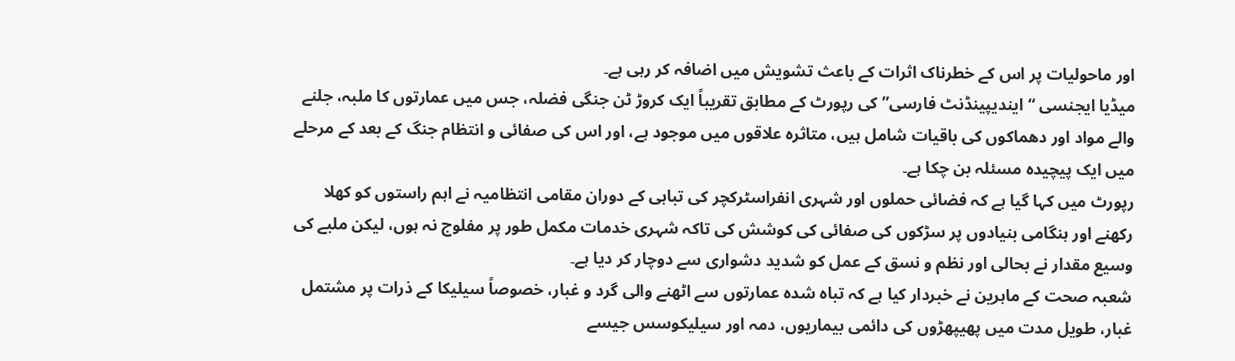اور ماحولیات پر اس کے خطرناک اثرات کے باعث تشویش میں اضافہ کر رہی ہے۔
میڈیا ایجنسی “ایندیپینڈنٹ فارسی” کی رپورٹ کے مطابق تقریباً ایک کروڑ ٹن جنگی فضلہ، جس میں عمارتوں کا ملبہ، جلنے والے مواد اور دھماکوں کی باقیات شامل ہیں، متاثرہ علاقوں میں موجود ہے، اور اس کی صفائی و انتظام جنگ کے بعد کے مرحلے میں ایک پیچیدہ مسئلہ بن چکا ہے۔
رپورٹ میں کہا گیا ہے کہ فضائی حملوں اور شہری انفراسٹرکچر کی تباہی کے دوران مقامی انتظامیہ نے اہم راستوں کو کھلا رکھنے اور ہنگامی بنیادوں پر سڑکوں کی صفائی کی کوشش کی تاکہ شہری خدمات مکمل طور پر مفلوج نہ ہوں، لیکن ملبے کی وسیع مقدار نے بحالی اور نظم و نسق کے عمل کو شدید دشواری سے دوچار کر دیا ہے۔
شعبہ صحت کے ماہرین نے خبردار کیا ہے کہ تباہ شدہ عمارتوں سے اٹھنے والی گرد و غبار، خصوصاً سیلیکا کے ذرات پر مشتمل غبار، طویل مدت میں پھیپھڑوں کی دائمی بیماریوں، دمہ اور سیلیکوسس جیسے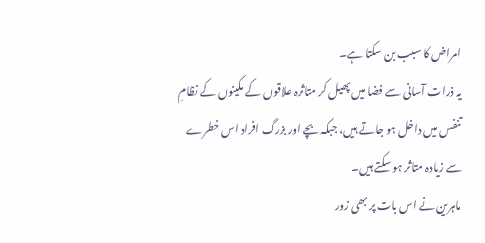امراض کا سبب بن سکتا ہے۔
یہ ذرات آسانی سے فضا میں پھیل کر متاثرہ علاقوں کے مکینوں کے نظامِ تنفس میں داخل ہو جاتے ہیں، جبکہ بچے اور بزرگ افراد اس خطرے سے زیادہ متاثر ہو سکتے ہیں۔
ماہرین نے اس بات پر بھی زور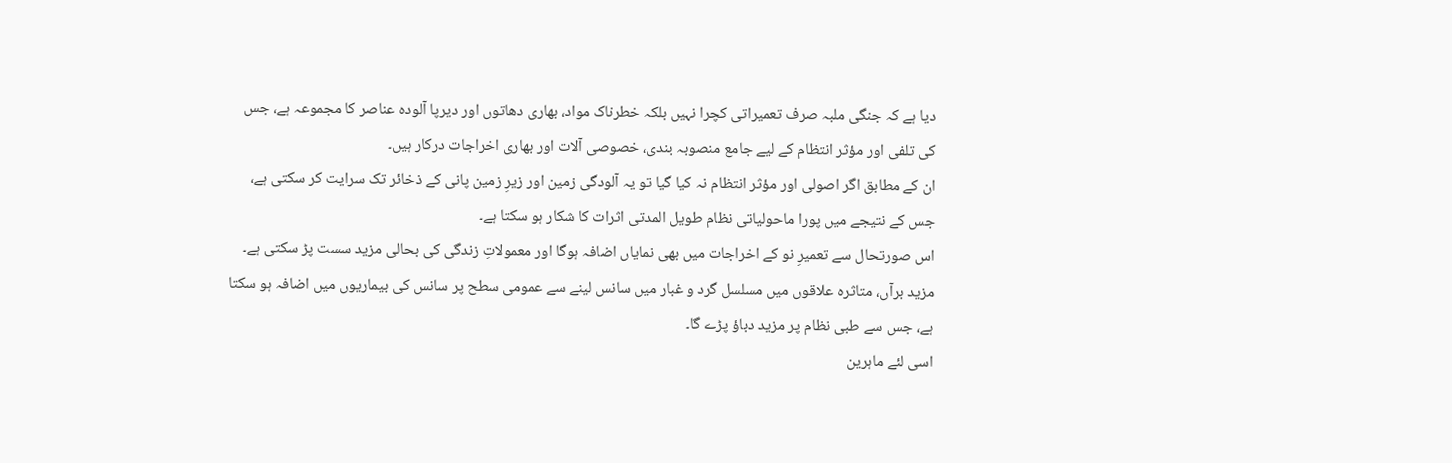دیا ہے کہ جنگی ملبہ صرف تعمیراتی کچرا نہیں بلکہ خطرناک مواد، بھاری دھاتوں اور دیرپا آلودہ عناصر کا مجموعہ ہے، جس کی تلفی اور مؤثر انتظام کے لیے جامع منصوبہ بندی، خصوصی آلات اور بھاری اخراجات درکار ہیں۔
ان کے مطابق اگر اصولی اور مؤثر انتظام نہ کیا گیا تو یہ آلودگی زمین اور زیرِ زمین پانی کے ذخائر تک سرایت کر سکتی ہے، جس کے نتیجے میں پورا ماحولیاتی نظام طویل المدتی اثرات کا شکار ہو سکتا ہے۔
اس صورتحال سے تعمیرِ نو کے اخراجات میں بھی نمایاں اضافہ ہوگا اور معمولاتِ زندگی کی بحالی مزید سست پڑ سکتی ہے۔
مزید برآں، متاثرہ علاقوں میں مسلسل گرد و غبار میں سانس لینے سے عمومی سطح پر سانس کی بیماریوں میں اضافہ ہو سکتا ہے، جس سے طبی نظام پر مزید دباؤ پڑے گا۔
اسی لئے ماہرین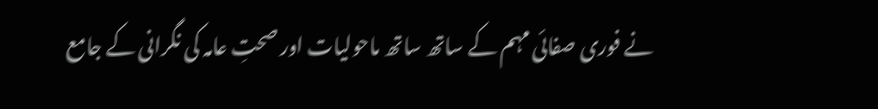نے فوری صفائی مہم کے ساتھ ساتھ ماحولیات اور صحتِ عامہ کی نگرانی کے جامع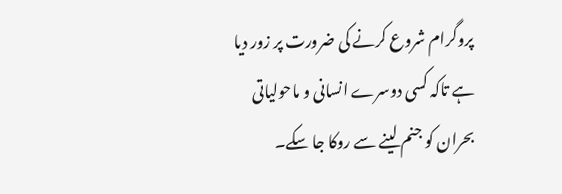پروگرام شروع کرنے کی ضرورت پر زور دیا ہے تاکہ کسی دوسرے انسانی و ماحولیاتی بحران کو جنم لینے سے روکا جا سکے۔